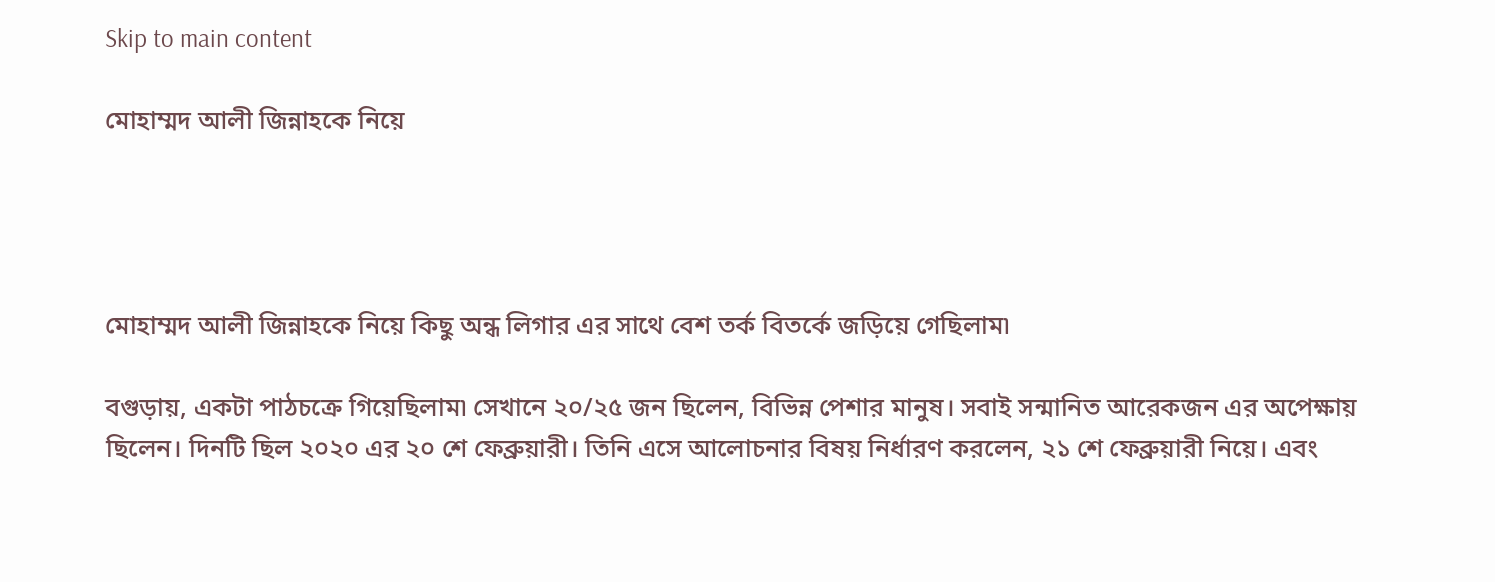Skip to main content

মোহাম্মদ আলী জিন্নাহকে নিয়ে




মোহাম্মদ আলী জিন্নাহকে নিয়ে কিছু অন্ধ লিগার এর সাথে বেশ তর্ক বিতর্কে জড়িয়ে গেছিলাম৷

বগুড়ায়, একটা পাঠচক্রে গিয়েছিলাম৷ সেখানে ২০/২৫ জন ছিলেন, বিভিন্ন পেশার মানুষ। সবাই সন্মানিত আরেকজন এর অপেক্ষায় ছিলেন। দিনটি ছিল ২০২০ এর ২০ শে ফেব্রুয়ারী। তিনি এসে আলোচনার বিষয় নির্ধারণ করলেন, ২১ শে ফেব্রুয়ারী নিয়ে। এবং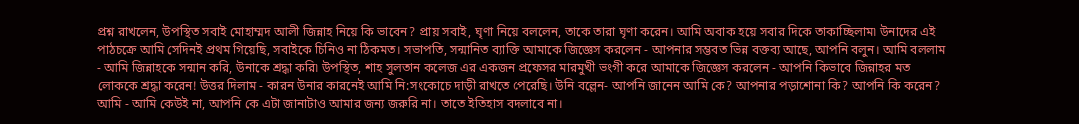প্রশ্ন রাখলেন, উপস্থিত সবাই মোহাম্মদ আলী জিন্নাহ নিয়ে কি ভাবেন? প্রায় সবাই, ঘৃণা নিয়ে বললেন, তাকে তারা ঘৃণা করেন। আমি অবাক হয়ে সবার দিকে তাকাচ্ছিলাম৷ উনাদের এই পাঠচক্রে আমি সেদিনই প্রথম গিয়েছি, সবাইকে চিনিও না ঠিকমত। সভাপতি, সন্মানিত ব্যাক্তি আমাকে জিজ্ঞেস করলেন - আপনার সম্ভবত ভিন্ন বক্তব্য আছে, আপনি বলুন। আমি বললাম - আমি জিন্নাহকে সন্মান করি, উনাকে শ্রদ্ধা করি৷ উপস্থিত, শাহ সুলতান কলেজ এর একজন প্রফেসর মারমুখী ভংগী করে আমাকে জিজ্ঞেস করলেন - আপনি কিভাবে জিন্নাহর মত লোককে শ্রদ্ধা করেন! উত্তর দিলাম - কারন উনার কারনেই আমি নি:সংকোচে দাড়ী রাখতে পেরেছি। উনি বল্লেন- আপনি জানেন আমি কে? আপনার পড়াশোনা কি? আপনি কি করেন? আমি - আমি কেউই না, আপনি কে এটা জানাটাও আমার জন্য জরুরি না। তাতে ইতিহাস বদলাবে না।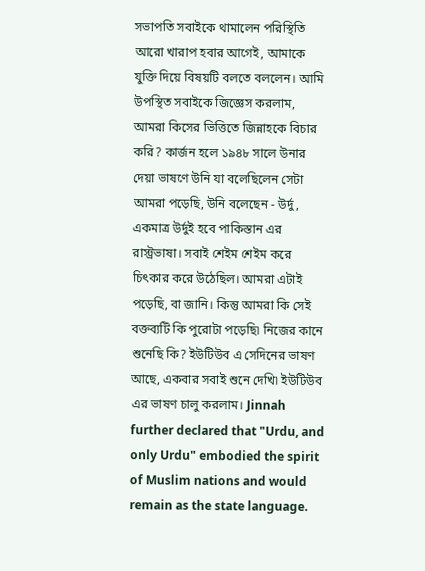সভাপতি সবাইকে থামালেন পরিস্থিতি আরো খারাপ হবার আগেই, আমাকে যুক্তি দিয়ে বিষয়টি বলতে বললেন। আমি উপস্থিত সবাইকে জিজ্ঞেস করলাম, আমরা কিসের ভিত্তিতে জিন্নাহকে বিচার করি? কার্জন হলে ১৯৪৮ সালে উনার দেয়া ভাষণে উনি যা বলেছিলেন সেটা আমরা পড়েছি, উনি বলেছেন - উর্দু, একমাত্র উর্দুই হবে পাকিস্তান এর রাস্ট্রভাষা। সবাই শেইম শেইম করে চিৎকার করে উঠেছিল। আমরা এটাই পড়েছি, বা জানি। কিন্তু আমরা কি সেই বক্তব্যটি কি পুরোটা পড়েছি৷ নিজের কানে শুনেছি কি? ইউটিউব এ সেদিনের ভাষণ আছে, একবার সবাই শুনে দেখি৷ ইউটিউব এর ভাষণ চালু করলাম। Jinnah further declared that "Urdu, and only Urdu" embodied the spirit of Muslim nations and would remain as the state language.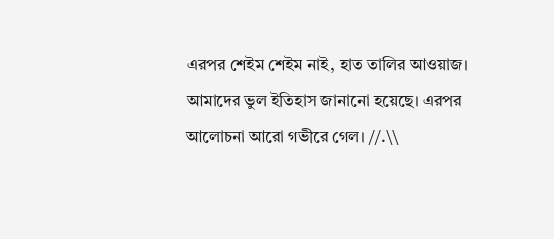এরপর শেইম শেইম নাই, হাত তালির আওয়াজ। আমাদের ভুল ইতিহাস জানানো হয়েছে। এরপর আলোচনা আরো গভীরে গেল। //.\\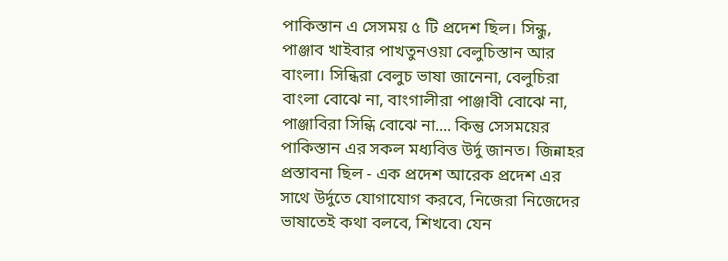পাকিস্তান এ সেসময় ৫ টি প্রদেশ ছিল। সিন্ধু, পাঞ্জাব খাইবার পাখতুনওয়া বেলুচিস্তান আর বাংলা। সিন্ধিরা বেলুচ ভাষা জানেনা, বেলুচিরা বাংলা বোঝে না, বাংগালীরা পাঞ্জাবী বোঝে না, পাঞ্জাবিরা সিন্ধি বোঝে না.... কিন্তু সেসময়ের পাকিস্তান এর সকল মধ্যবিত্ত উর্দু জানত। জিন্নাহর প্রস্তাবনা ছিল - এক প্রদেশ আরেক প্রদেশ এর সাথে উর্দুতে যোগাযোগ করবে, নিজেরা নিজেদের ভাষাতেই কথা বলবে, শিখবে৷ যেন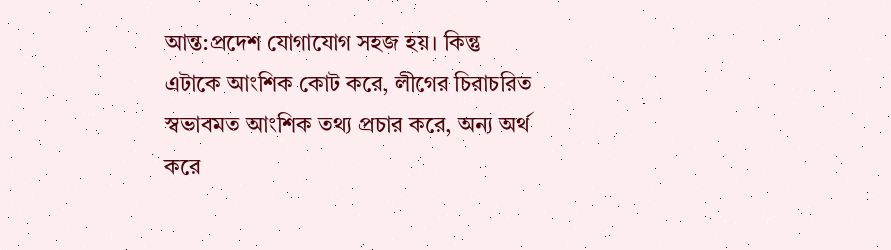আন্ত:প্রদেশ যোগাযোগ সহজ হয়। কিন্তু এটাকে আংশিক কোট করে, লীগের চিরাচরিত স্বভাবমত আংশিক তথ্য প্রচার করে, অন্য অর্থ করে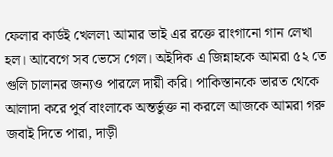ফেলার কার্ডই খেলল৷ আমার ভাই এর রক্তে রাংগানো গান লেখা হল। আবেগে সব ভেসে গেল। অইদিক এ জিন্নাহকে আমরা ৫২ তে গুলি চালানর জন্যও পারলে দায়ী করি। পাকিস্তানকে ভারত থেকে আলাদা করে পুর্ব বাংলাকে অন্তর্ভুক্ত না করলে আজকে আমরা গরু জবাই দিতে পারা, দাড়ী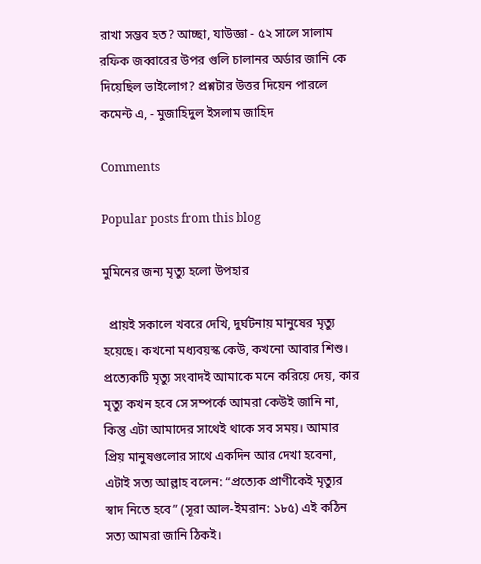রাখা সম্ভব হত? আচ্ছা, যাউজ্ঞা - ৫২ সালে সালাম রফিক জব্বারের উপর গুলি চালানর অর্ডার জানি কে দিয়েছিল ভাইলোগ? প্রশ্নটার উত্তর দিয়েন পারলে কমেন্ট এ, - মুজাহিদুল ইসলাম জাহিদ

Comments

Popular posts from this blog

মুমিনের জন্য মৃত্যু হলো উপহার

  প্রায়ই সকালে খবরে দেখি, দুর্ঘটনায় মানুষের মৃত্যু হয়েছে। কখনো মধ্যবয়স্ক কেউ, কখনো আবার শিশু। প্রত্যেকটি মৃত্যু সংবাদই আমাকে মনে করিয়ে দেয়, কার মৃত্যু কখন হবে সে সম্পর্কে আমরা কেউই জানি না, কিন্তু এটা আমাদের সাথেই থাকে সব সময়। আমার প্রিয় মানুষগুলোর সাথে একদিন আর দেখা হবেনা, এটাই সত্য আল্লাহ বলেন: “প্রত্যেক প্রাণীকেই মৃত্যুর স্বাদ নিতে হবে” (সূরা আল-ইমরান: ১৮৫) এই কঠিন সত্য আমরা জানি ঠিকই।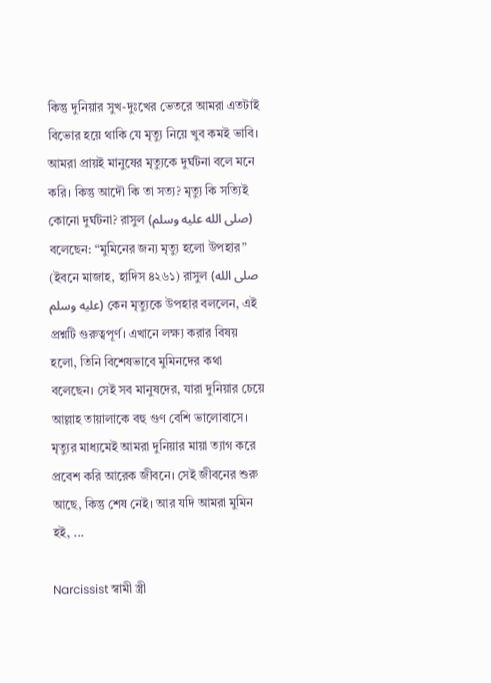কিন্তু দুনিয়ার সুখ-দুঃখের ভেতরে আমরা এতটাই বিভোর হয়ে থাকি যে মৃত্যু নিয়ে খুব কমই ভাবি। আমরা প্রায়ই মানুষের মৃত্যুকে দুর্ঘটনা বলে মনে করি। কিন্তু আদৌ কি তা সত্য? মৃত্যু কি সত্যিই কোনো দুর্ঘটনা? রাসুল (صلى الله عليه وسلم) বলেছেন: “মুমিনের জন্য মৃত্যু হলো উপহার” (ইবনে মাজাহ, হাদিস ৪২৬১) রাসুল (صلى الله عليه وسلم) কেন মৃত্যুকে উপহার বললেন, এই প্রশ্নটি গুরুত্বপূর্ণ। এখানে লক্ষ্য করার বিষয় হলো, তিনি বিশেষভাবে মুমিনদের কথা বলেছেন। সেই সব মানুষদের, যারা দুনিয়ার চেয়ে আল্লাহ তায়ালাকে বহু গুণ বেশি ভালোবাসে। মৃত্যুর মাধ্যমেই আমরা দুনিয়ার মায়া ত্যাগ করে প্রবেশ করি আরেক জীবনে। সেই জীবনের শুরু আছে, কিন্তু শেষ নেই। আর যদি আমরা মুমিন হই, ...

Narcissist স্বামী স্ত্রী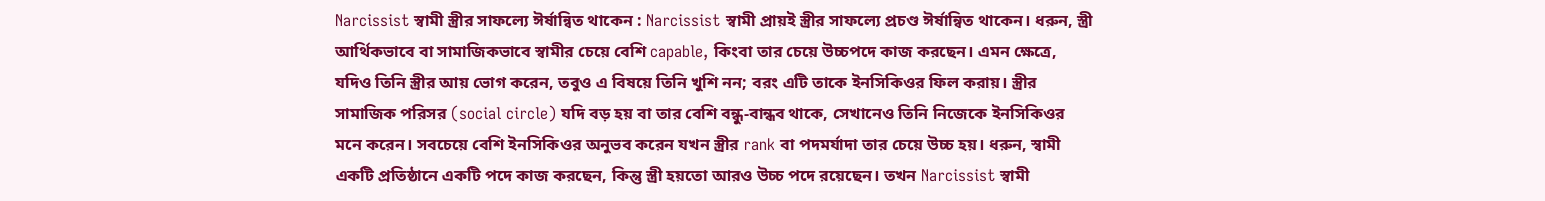Narcissist স্বামী স্ত্রীর সাফল্যে ঈর্ষান্বিত থাকেন : Narcissist স্বামী প্রায়ই স্ত্রীর সাফল্যে প্রচণ্ড ঈর্ষান্বিত থাকেন। ধরুন, স্ত্রী আর্থিকভাবে বা সামাজিকভাবে স্বামীর চেয়ে বেশি capable, কিংবা তার চেয়ে উচ্চপদে কাজ করছেন। এমন ক্ষেত্রে, যদিও তিনি স্ত্রীর আয় ভোগ করেন, তবুও এ বিষয়ে তিনি খুশি নন; বরং এটি তাকে ইনসিকিওর ফিল করায়। স্ত্রীর সামাজিক পরিসর (social circle) যদি বড় হয় বা তার বেশি বন্ধু-বান্ধব থাকে, সেখানেও তিনি নিজেকে ইনসিকিওর মনে করেন। সবচেয়ে বেশি ইনসিকিওর অনুভব করেন যখন স্ত্রীর rank বা পদমর্যাদা তার চেয়ে উচ্চ হয়। ধরুন, স্বামী একটি প্রতিষ্ঠানে একটি পদে কাজ করছেন, কিন্তু স্ত্রী হয়তো আরও উচ্চ পদে রয়েছেন। তখন Narcissist স্বামী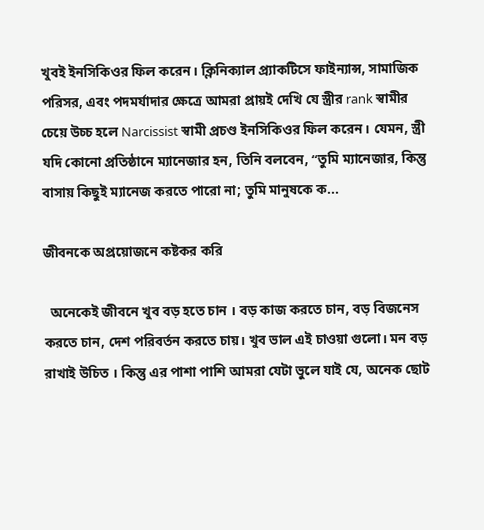খুবই ইনসিকিওর ফিল করেন। ক্লিনিক্যাল প্র্যাকটিসে ফাইন্যান্স, সামাজিক পরিসর, এবং পদমর্যাদার ক্ষেত্রে আমরা প্রায়ই দেখি যে স্ত্রীর rank স্বামীর চেয়ে উচ্চ হলে Narcissist স্বামী প্রচণ্ড ইনসিকিওর ফিল করেন। যেমন, স্ত্রী যদি কোনো প্রতিষ্ঠানে ম্যানেজার হন, তিনি বলবেন, “তুমি ম্যানেজার, কিন্তু বাসায় কিছুই ম্যানেজ করতে পারো না; তুমি মানুষকে ক...

জীবনকে অপ্রয়োজনে কষ্টকর করি

  অনেকেই জীবনে খুব বড় হতে চান । বড় কাজ করতে চান, বড় বিজনেস করতে চান, দেশ পরিবর্তন করতে চায়। খুব ভাল এই চাওয়া গুলো। মন বড় রাখাই উচিত । কিন্তু এর পাশা পাশি আমরা যেটা ভুলে যাই যে, অনেক ছোট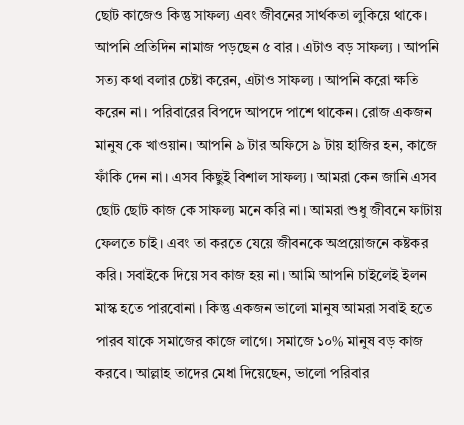ছোট কাজেও কিন্তু সাফল্য এবং জীবনের সার্থকতা লুকিয়ে থাকে। আপনি প্রতিদিন নামাজ পড়ছেন ৫ বার । এটাও বড় সাফল্য । আপনি সত্য কথা বলার চেষ্টা করেন, এটাও সাফল্য । আপনি করো ক্ষতি করেন না। পরিবারের বিপদে আপদে পাশে থাকেন। রোজ একজন মানুষ কে খাওয়ান। আপনি ৯ টার অফিসে ৯ টায় হাজির হন, কাজে ফাঁকি দেন না। এসব কিছুই বিশাল সাফল্য । আমরা কেন জানি এসব ছোট ছোট কাজ কে সাফল্য মনে করি না। আমরা শুধু জীবনে ফাটায় ফেলতে চাই। এবং তা করতে যেয়ে জীবনকে অপ্রয়োজনে কষ্টকর করি। সবাইকে দিয়ে সব কাজ হয় না। আমি আপনি চাইলেই ইলন মাস্ক হতে পারবোনা । কিন্তু একজন ভালো মানুষ আমরা সবাই হতে পারব যাকে সমাজের কাজে লাগে। সমাজে ১০% মানুষ বড় কাজ করবে। আল্লাহ তাদের মেধা দিয়েছেন, ভালো পরিবার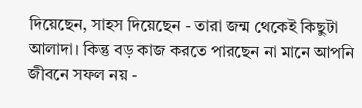দিয়েছেন, সাহস দিয়েছেন - তারা জন্ম থেকেই কিছুটা আলাদা। কিন্তু বড় কাজ করতে পারছেন না মানে আপনি জীবনে সফল নয় -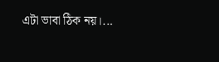এটা ভাবা ঠিক নয়।...